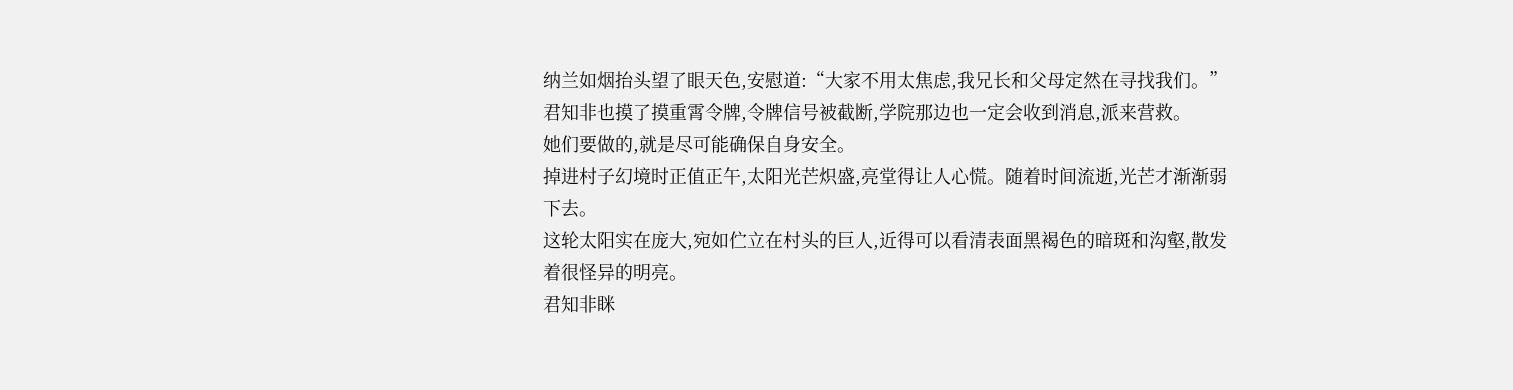纳兰如烟抬头望了眼天色,安慰道:“大家不用太焦虑,我兄长和父母定然在寻找我们。”
君知非也摸了摸重霄令牌,令牌信号被截断,学院那边也一定会收到消息,派来营救。
她们要做的,就是尽可能确保自身安全。
掉进村子幻境时正值正午,太阳光芒炽盛,亮堂得让人心慌。随着时间流逝,光芒才渐渐弱下去。
这轮太阳实在庞大,宛如伫立在村头的巨人,近得可以看清表面黑褐色的暗斑和沟壑,散发着很怪异的明亮。
君知非眯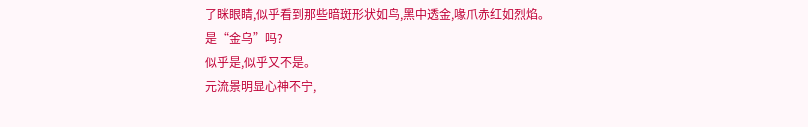了眯眼睛,似乎看到那些暗斑形状如鸟,黑中透金,喙爪赤红如烈焰。
是“金乌”吗?
似乎是,似乎又不是。
元流景明显心神不宁,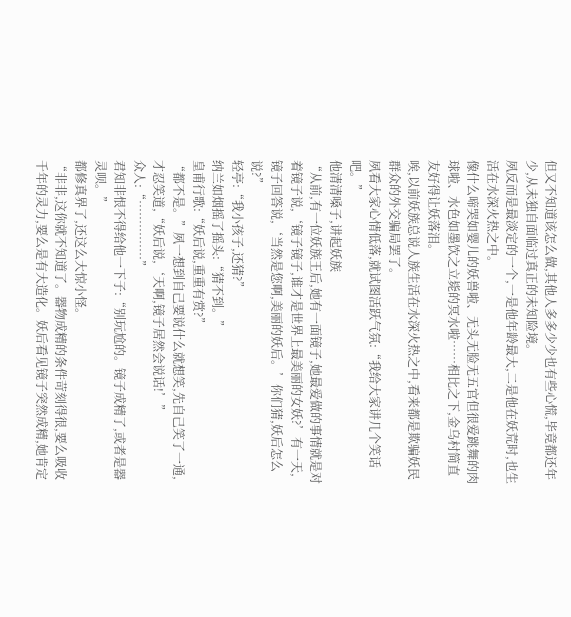但又不知道该怎么做,其他人多多少少也有些心慌,毕竟都还年少,从未独自面临过真正的未知险境。
夙反而是最淡定的一个,一是他年龄最大,二是他在妖荒时,也生活在水深火热之中。
像什么啼哭如婴儿的妖兽啦、无头无脸无五官但很爱跳舞的肉球啦、水色如墨饮之立毙的冥水啦……相比之下,金乌村简直友好得让妖落泪。
唉,以前妖族总说人族生活在水深火热之中,看来都是欺骗妖民群众的外交骗局罢了。
夙看大家心情低落,就试图活跃气氛:“我给大家讲几个笑话吧。”
他清清嗓子,讲起妖族
“从前,有一位妖族王后,她有一面镜子,她最爱做的事情就是对着镜子说,‘镜子镜子,谁才是世界上最美丽的女妖?’有一天,镜子回答说,‘当然是您啊,美丽的妖后。’你们猜,妖后怎么说?”
轻亭:“我小孩子,还猜?”
纳兰如烟摇了摇头:“猜不到。”
皇甫行歌:“妖后说,重重有赏?”
“都不是。”夙一想到自己要说什么就想笑,先自己笑了一通,才忍笑道,“妖后说,‘天啊,镜子居然会说话!’”
众人:“……………”
君知非恨不得给他一下子:“别玩尬的。镜子成精了,或者是器灵呗。”
都修真界了,还这么大惊小怪。
“非非,这你就不知道了。器物成精的条件苛刻得很,要么吸收千年的灵力,要么是有大造化。妖后看见镜子突然成精,她肯定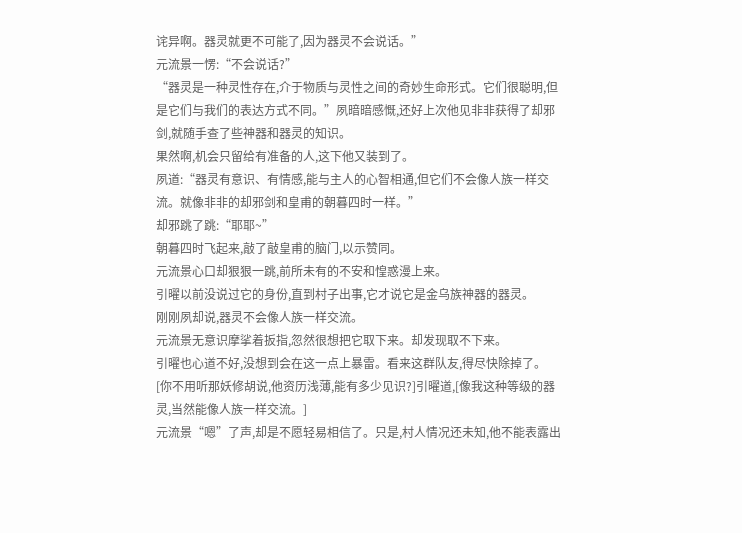诧异啊。器灵就更不可能了,因为器灵不会说话。”
元流景一愣:“不会说话?”
“器灵是一种灵性存在,介于物质与灵性之间的奇妙生命形式。它们很聪明,但是它们与我们的表达方式不同。”夙暗暗感慨,还好上次他见非非获得了却邪剑,就随手查了些神器和器灵的知识。
果然啊,机会只留给有准备的人,这下他又装到了。
夙道:“器灵有意识、有情感,能与主人的心智相通,但它们不会像人族一样交流。就像非非的却邪剑和皇甫的朝暮四时一样。”
却邪跳了跳:“耶耶~”
朝暮四时飞起来,敲了敲皇甫的脑门,以示赞同。
元流景心口却狠狠一跳,前所未有的不安和惶惑漫上来。
引曜以前没说过它的身份,直到村子出事,它才说它是金乌族神器的器灵。
刚刚夙却说,器灵不会像人族一样交流。
元流景无意识摩挲着扳指,忽然很想把它取下来。却发现取不下来。
引曜也心道不好,没想到会在这一点上暴雷。看来这群队友,得尽快除掉了。
[你不用听那妖修胡说,他资历浅薄,能有多少见识?]引曜道,[像我这种等级的器灵,当然能像人族一样交流。]
元流景“嗯”了声,却是不愿轻易相信了。只是,村人情况还未知,他不能表露出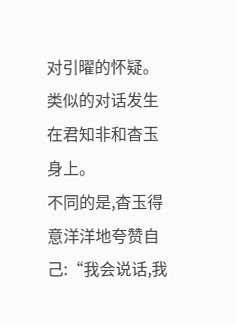对引曜的怀疑。
类似的对话发生在君知非和杳玉身上。
不同的是,杳玉得意洋洋地夸赞自己:“我会说话,我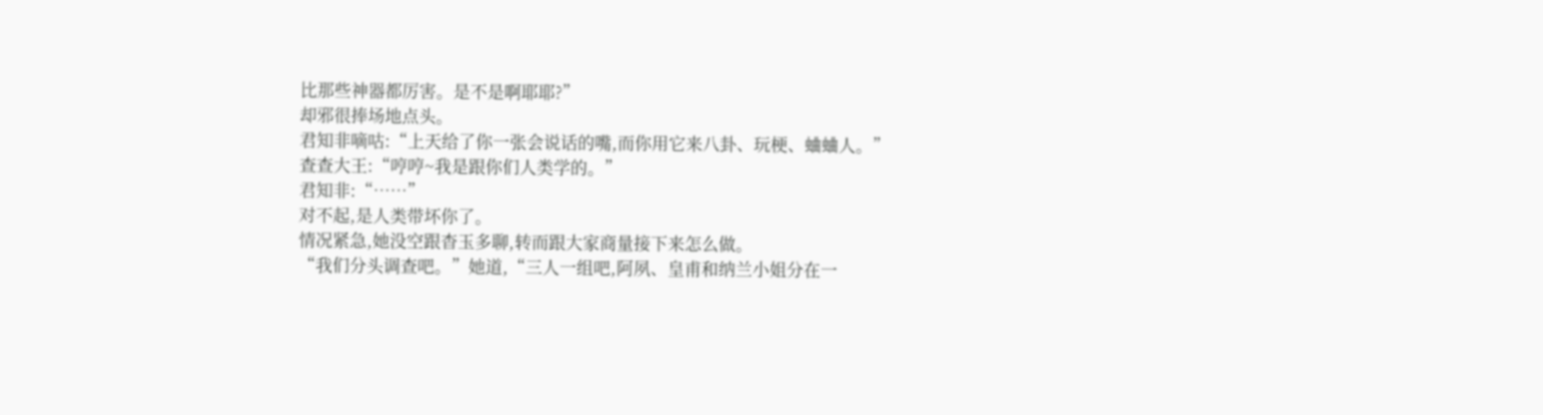比那些神器都厉害。是不是啊耶耶?”
却邪很捧场地点头。
君知非嘀咕:“上天给了你一张会说话的嘴,而你用它来八卦、玩梗、蛐蛐人。”
查查大王:“哼哼~我是跟你们人类学的。”
君知非:“……”
对不起,是人类带坏你了。
情况紧急,她没空跟杳玉多聊,转而跟大家商量接下来怎么做。
“我们分头调查吧。”她道,“三人一组吧,阿夙、皇甫和纳兰小姐分在一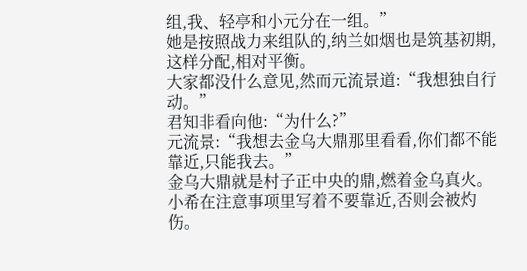组,我、轻亭和小元分在一组。”
她是按照战力来组队的,纳兰如烟也是筑基初期,这样分配,相对平衡。
大家都没什么意见,然而元流景道:“我想独自行动。”
君知非看向他:“为什么?”
元流景:“我想去金乌大鼎那里看看,你们都不能靠近,只能我去。”
金乌大鼎就是村子正中央的鼎,燃着金乌真火。小希在注意事项里写着不要靠近,否则会被灼伤。